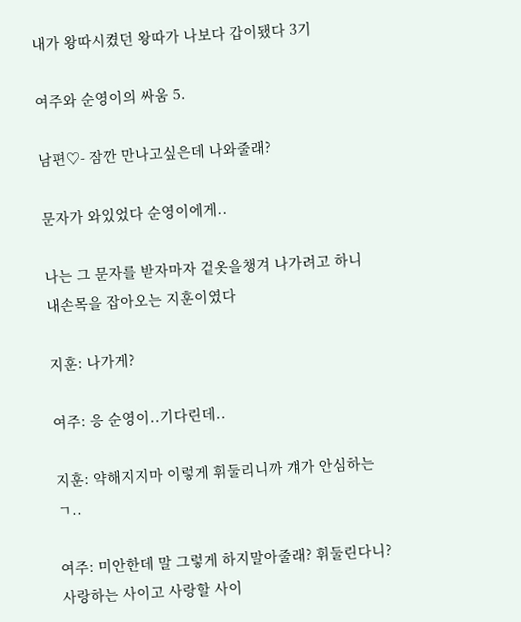내가 왕따시켰던 왕따가 나보다 갑이됐다 3기

여주와 순영이의 싸움 5.

남편♡- 잠깐 만나고싶은데 나와줄래?

문자가 와있었다 순영이에게..

나는 그 문자를 받자마자 겉옷을챙겨 나가려고 하니 내손목을 잡아오는 지훈이였다

지훈: 나가게?

여주: 응 순영이..기다린데..

지훈: 약해지지마 이렇게 휘둘리니까 걔가 안심하는ㄱ..

여주: 미안한데 말 그렇게 하지말아줄래? 휘둘린다니? 사랑하는 사이고 사랑할 사이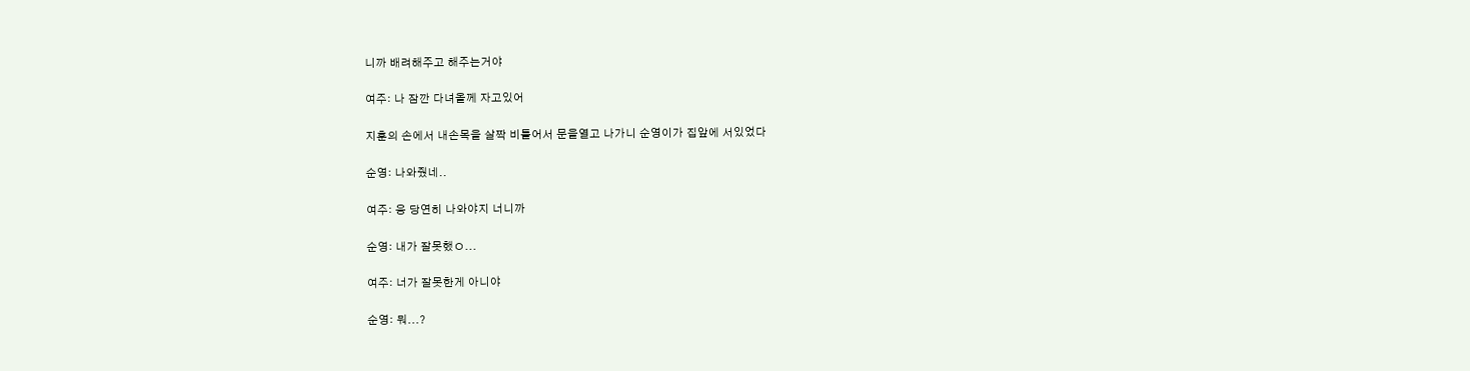니까 배려해주고 해주는거야

여주: 나 잠깐 다녀올께 자고있어

지훈의 손에서 내손목을 살짝 비틀어서 문을열고 나가니 순영이가 집앞에 서있었다

순영: 나와줬네..

여주: 응 당연히 나와야지 너니까

순영: 내가 잘못했ㅇ...

여주: 너가 잘못한게 아니야

순영: 뭐...?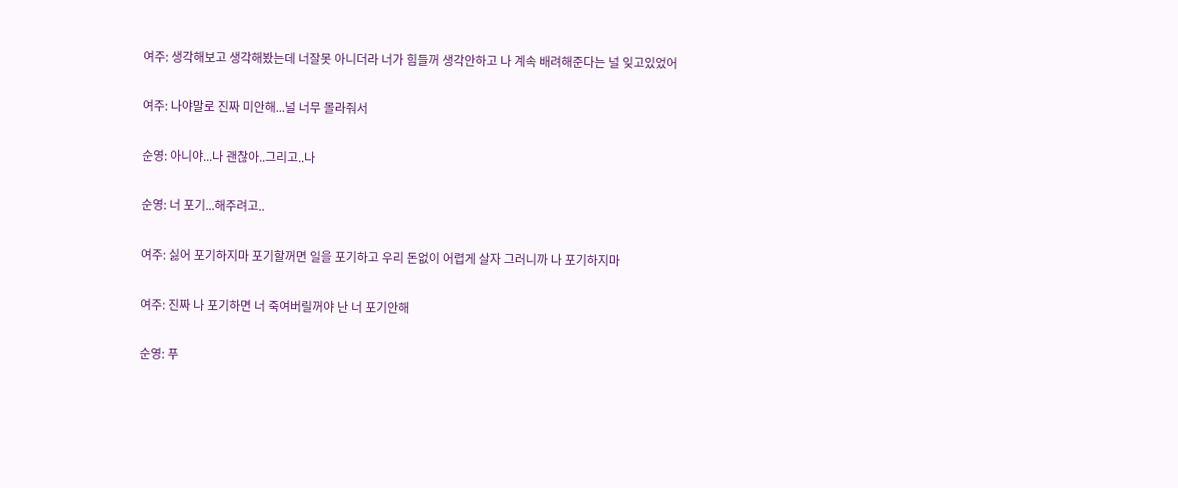여주: 생각해보고 생각해봤는데 너잘못 아니더라 너가 힘들꺼 생각안하고 나 계속 배려해준다는 널 잊고있었어

여주: 나야말로 진짜 미안해...널 너무 몰라줘서

순영: 아니야...나 괜찮아..그리고..나

순영: 너 포기...해주려고..

여주: 싫어 포기하지마 포기할꺼면 일을 포기하고 우리 돈없이 어렵게 살자 그러니까 나 포기하지마

여주: 진짜 나 포기하면 너 죽여버릴꺼야 난 너 포기안해

순영: 푸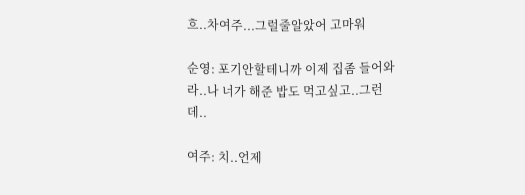흐..차여주...그럴줄알았어 고마워

순영: 포기안할테니까 이제 집좀 들어와라..나 너가 해준 밥도 먹고싶고..그런데..

여주: 치..언제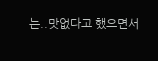는..맛없다고 했으면서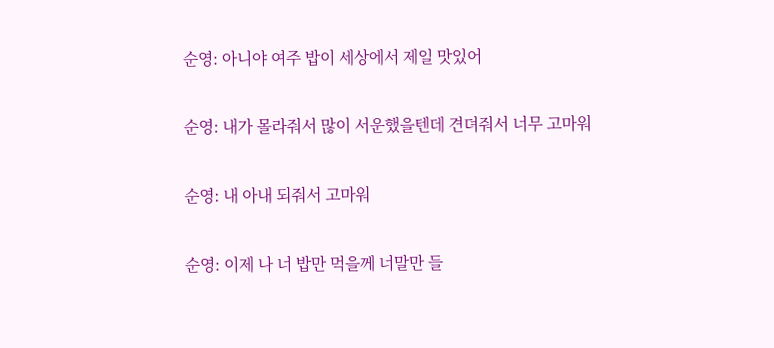순영: 아니야 여주 밥이 세상에서 제일 맛있어

순영: 내가 몰라줘서 많이 서운했을텐데 견뎌줘서 너무 고마워

순영: 내 아내 되줘서 고마워

순영: 이제 나 너 밥만 먹을께 너말만 들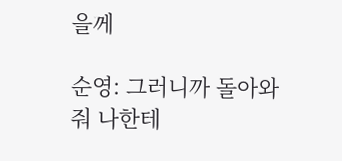을께

순영: 그러니까 돌아와줘 나한테